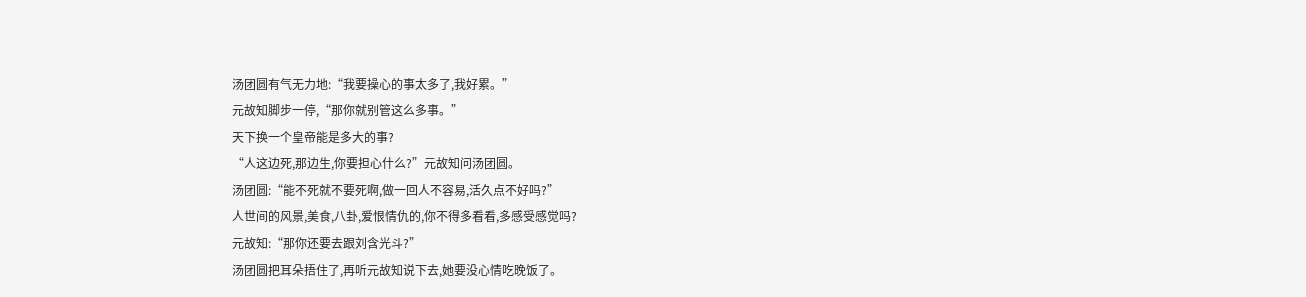汤团圆有气无力地:“我要操心的事太多了,我好累。”
元故知脚步一停,“那你就别管这么多事。”
天下换一个皇帝能是多大的事?
“人这边死,那边生,你要担心什么?”元故知问汤团圆。
汤团圆:“能不死就不要死啊,做一回人不容易,活久点不好吗?”
人世间的风景,美食,八卦,爱恨情仇的,你不得多看看,多感受感觉吗?
元故知:“那你还要去跟刘含光斗?”
汤团圆把耳朵捂住了,再听元故知说下去,她要没心情吃晚饭了。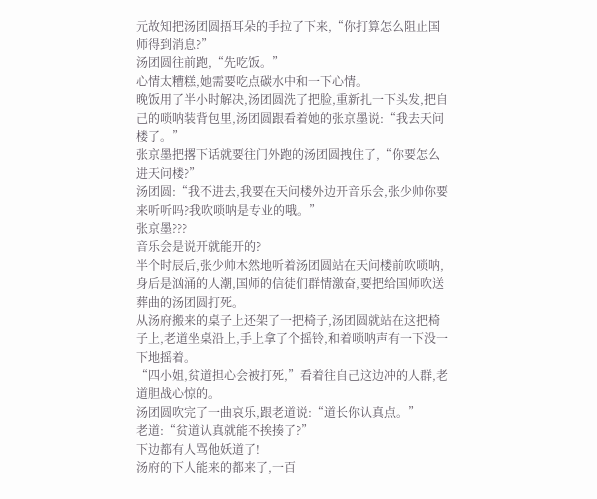元故知把汤团圆捂耳朵的手拉了下来,“你打算怎么阻止国师得到消息?”
汤团圆往前跑,“先吃饭。”
心情太糟糕,她需要吃点碳水中和一下心情。
晚饭用了半小时解决,汤团圆洗了把脸,重新扎一下头发,把自己的唢呐装背包里,汤团圆跟看着她的张京墨说:“我去天问楼了。”
张京墨把撂下话就要往门外跑的汤团圆拽住了,“你要怎么进天问楼?”
汤团圆:“我不进去,我要在天问楼外边开音乐会,张少帅你要来听听吗?我吹唢呐是专业的哦。”
张京墨???
音乐会是说开就能开的?
半个时辰后,张少帅木然地听着汤团圆站在天问楼前吹唢呐,身后是汹涌的人潮,国师的信徒们群情激奋,要把给国师吹送葬曲的汤团圆打死。
从汤府搬来的桌子上还架了一把椅子,汤团圆就站在这把椅子上,老道坐桌沿上,手上拿了个摇铃,和着唢呐声有一下没一下地摇着。
“四小姐,贫道担心会被打死,”看着往自己这边冲的人群,老道胆战心惊的。
汤团圆吹完了一曲哀乐,跟老道说:“道长你认真点。”
老道:“贫道认真就能不挨揍了?”
下边都有人骂他妖道了!
汤府的下人能来的都来了,一百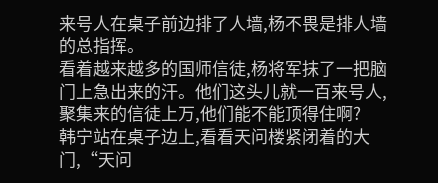来号人在桌子前边排了人墙,杨不畏是排人墙的总指挥。
看着越来越多的国师信徒,杨将军抹了一把脑门上急出来的汗。他们这头儿就一百来号人,聚集来的信徒上万,他们能不能顶得住啊?
韩宁站在桌子边上,看看天问楼紧闭着的大门,“天问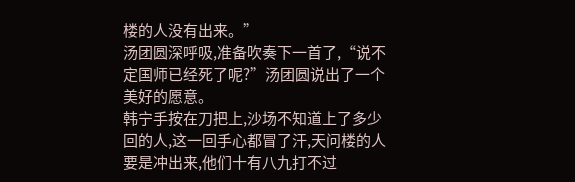楼的人没有出来。”
汤团圆深呼吸,准备吹奏下一首了,“说不定国师已经死了呢?”汤团圆说出了一个美好的愿意。
韩宁手按在刀把上,沙场不知道上了多少回的人,这一回手心都冒了汗,天问楼的人要是冲出来,他们十有八九打不过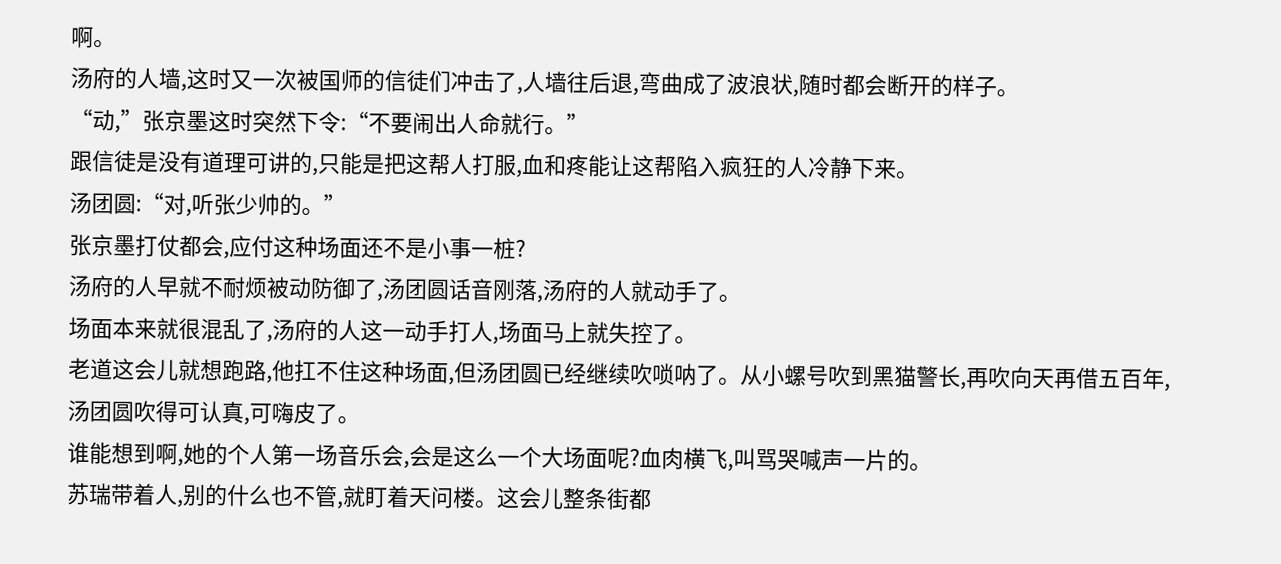啊。
汤府的人墙,这时又一次被国师的信徒们冲击了,人墙往后退,弯曲成了波浪状,随时都会断开的样子。
“动,”张京墨这时突然下令:“不要闹出人命就行。”
跟信徒是没有道理可讲的,只能是把这帮人打服,血和疼能让这帮陷入疯狂的人冷静下来。
汤团圆:“对,听张少帅的。”
张京墨打仗都会,应付这种场面还不是小事一桩?
汤府的人早就不耐烦被动防御了,汤团圆话音刚落,汤府的人就动手了。
场面本来就很混乱了,汤府的人这一动手打人,场面马上就失控了。
老道这会儿就想跑路,他扛不住这种场面,但汤团圆已经继续吹唢呐了。从小螺号吹到黑猫警长,再吹向天再借五百年,汤团圆吹得可认真,可嗨皮了。
谁能想到啊,她的个人第一场音乐会,会是这么一个大场面呢?血肉横飞,叫骂哭喊声一片的。
苏瑞带着人,别的什么也不管,就盯着天问楼。这会儿整条街都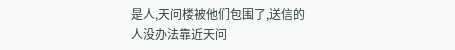是人,天问楼被他们包围了,送信的人没办法靠近天问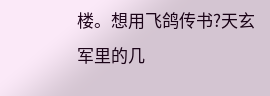楼。想用飞鸽传书?天玄军里的几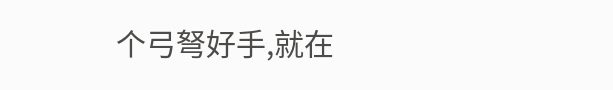个弓弩好手,就在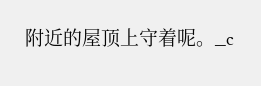附近的屋顶上守着呢。_c